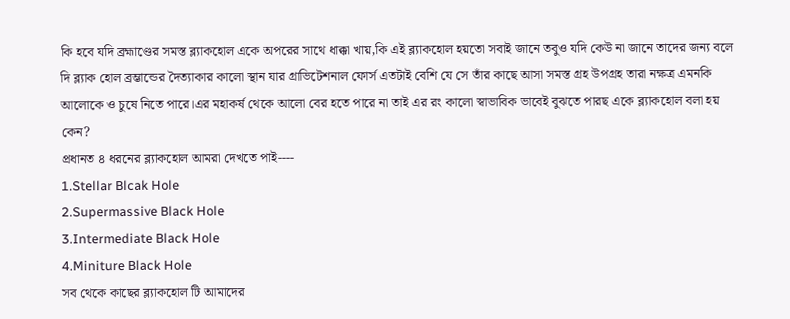কি হবে যদি ব্রহ্মাণ্ডের সমস্ত ব্ল্যাকহোল একে অপরের সাথে ধাক্কা খায়,কি এই ব্ল্যাকহোল হয়তো সবাই জানে তবুও যদি কেউ না জানে তাদের জন্য বলে দি ব্ল্যাক হোল ব্রম্ভান্ডের দৈত্যাকার কালো স্থান যার গ্রাভিটেশনাল ফোর্স এতটাই বেশি যে সে তাঁর কাছে আসা সমস্ত গ্রহ উপগ্রহ তারা নক্ষত্র এমনকি আলোকে ও চুষে নিতে পারে।এর মহাকর্ষ থেকে আলো বের হতে পারে না তাই এর রং কালো স্বাভাবিক ভাবেই বুঝতে পারছ একে ব্ল্যাকহোল বলা হয় কেন?
প্রধানত ৪ ধরনের ব্ল্যাকহোল আমরা দেখতে পাই----
1.Stellar Blcak Hole
2.Supermassive Black Hole
3.Intermediate Black Hole
4.Miniture Black Hole
সব থেকে কাছের ব্ল্যাকহোল টি আমাদের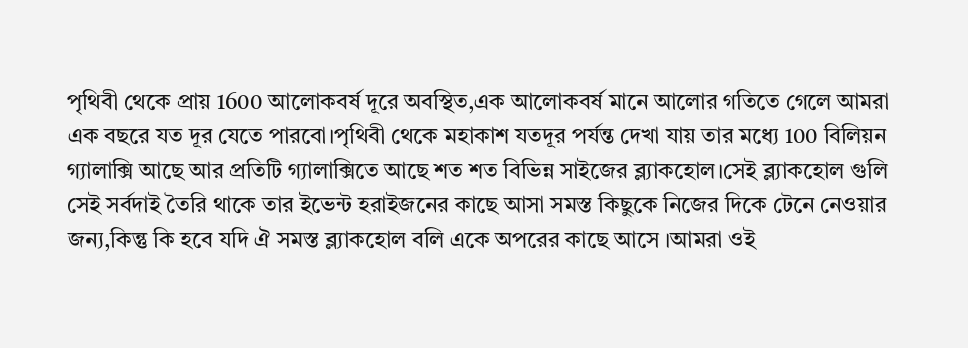পৃথিবী থেকে প্রায় 1600 আলোকবর্ষ দূরে অবস্থিত,এক আলোকবর্ষ মানে আলোর গতিতে গেলে আমরা এক বছরে যত দূর যেতে পারবো।পৃথিবী থেকে মহাকাশ যতদূর পর্যন্ত দেখা যায় তার মধ্যে 100 বিলিয়ন গ্যালাক্সি আছে আর প্রতিটি গ্যালাক্সিতে আছে শত শত বিভিন্ন সাইজের ব্ল্যাকহোল।সেই ব্ল্যাকহোল গুলি সেই সর্বদাই তৈরি থাকে তার ইভেন্ট হরাইজনের কাছে আসা সমস্ত কিছুকে নিজের দিকে টেনে নেওয়ার জন্য,কিন্তু কি হবে যদি ঐ সমস্ত ব্ল্যাকহোল বলি একে অপরের কাছে আসে ।আমরা ওই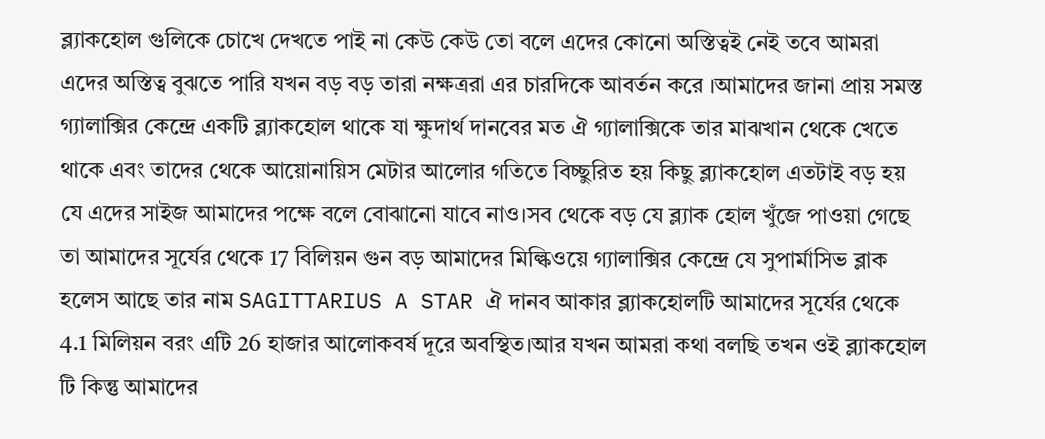ব্ল্যাকহোল গুলিকে চোখে দেখতে পাই না কেউ কেউ তো বলে এদের কোনো অস্তিত্বই নেই তবে আমরা এদের অস্তিত্ব বুঝতে পারি যখন বড় বড় তারা নক্ষত্ররা এর চারদিকে আবর্তন করে ।আমাদের জানা প্রায় সমস্ত গ্যালাক্সির কেন্দ্রে একটি ব্ল্যাকহোল থাকে যা ক্ষুদার্থ দানবের মত ঐ গ্যালাক্সিকে তার মাঝখান থেকে খেতে থাকে এবং তাদের থেকে আয়োনায়িস মেটার আলোর গতিতে বিচ্ছুরিত হয় কিছু ব্ল্যাকহোল এতটাই বড় হয় যে এদের সাইজ আমাদের পক্ষে বলে বোঝানো যাবে নাও।সব থেকে বড় যে ব্ল্যাক হোল খুঁজে পাওয়া গেছে তা আমাদের সূর্যের থেকে 17 বিলিয়ন গুন বড় আমাদের মিল্কিওয়ে গ্যালাক্সির কেন্দ্রে যে সুপার্মাসিভ ব্লাক হলেস আছে তার নাম SAGITTARIUS A STAR ঐ দানব আকার ব্ল্যাকহোলটি আমাদের সূর্যের থেকে 4.1 মিলিয়ন বরং এটি 26 হাজার আলোকবর্ষ দূরে অবস্থিত।আর যখন আমরা কথা বলছি তখন ওই ব্ল্যাকহোল টি কিন্তু আমাদের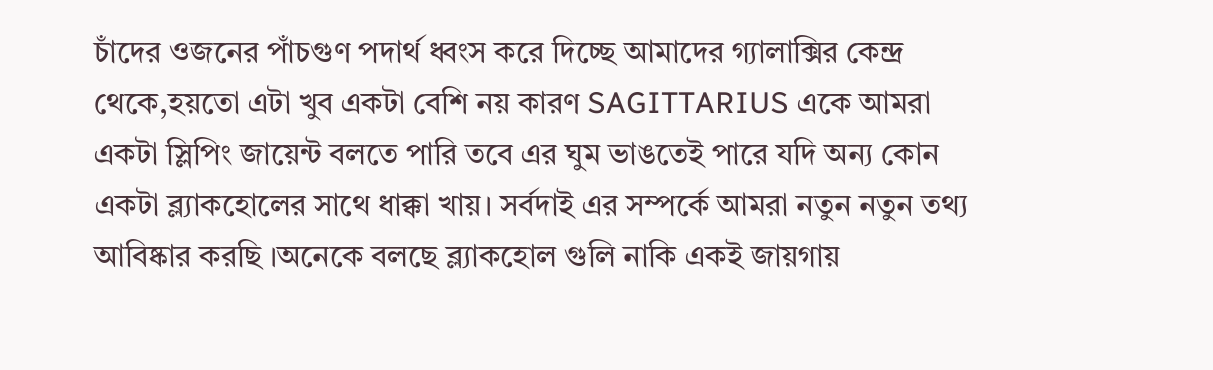চাঁদের ওজনের পাঁচগুণ পদার্থ ধ্বংস করে দিচ্ছে আমাদের গ্যালাক্সির কেন্দ্র থেকে,হয়তো এটা খুব একটা বেশি নয় কারণ SAGITTARIUS একে আমরা একটা স্লিপিং জায়েন্ট বলতে পারি তবে এর ঘুম ভাঙতেই পারে যদি অন্য কোন একটা ব্ল্যাকহোলের সাথে ধাক্কা খায়। সর্বদাই এর সম্পর্কে আমরা নতুন নতুন তথ্য আবিষ্কার করছি ।অনেকে বলছে ব্ল্যাকহোল গুলি নাকি একই জায়গায়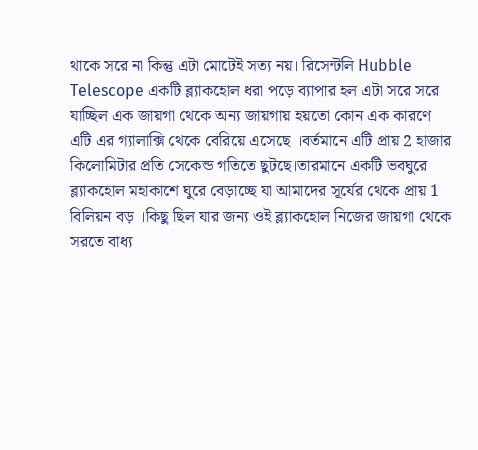থাকে সরে না কিন্তু এটা মোটেই সত্য নয়। রিসেন্টলি Hubble Telescope একটি ব্ল্যাকহোল ধরা পড়ে ব্যাপার হল এটা সরে সরে যাচ্ছিল এক জায়গা থেকে অন্য জায়গায় হয়তো কোন এক কারণে এটি এর গ্যালাক্সি থেকে বেরিয়ে এসেছে ।বর্তমানে এটি প্রায় 2 হাজার কিলোমিটার প্রতি সেকেন্ড গতিতে ছুটছে।তারমানে একটি ভবঘুরে ব্ল্যাকহোল মহাকাশে ঘুরে বেড়াচ্ছে যা আমাদের সূর্যের থেকে প্রায় 1 বিলিয়ন বড় ।কিছু ছিল যার জন্য ওই ব্ল্যাকহোল নিজের জায়গা থেকে সরতে বাধ্য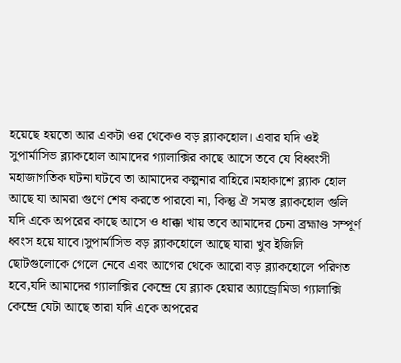হয়েছে হয়তো আর একটা ওর থেকেও বড় ব্ল্যাকহোল। এবার যদি ওই সুপার্মাসিভ ব্ল্যাকহোল আমাদের গ্যালাক্সির কাছে আসে তবে যে বিধ্বংসী মহাজাগতিক ঘটনা ঘটবে তা আমাদের কল্পনার বাহিরে।মহাকাশে ব্ল্যাক হোল আছে যা আমরা গুণে শেষ করতে পারবো না, কিন্তু ঐ সমস্ত ব্ল্যাকহোল গুলি যদি একে অপরের কাছে আসে ও ধাক্কা খায় তবে আমাদের চেনা ব্রহ্মাণ্ড সম্পূর্ণ ধ্বংস হয়ে যাবে।সুপার্মাসিভ বড় ব্ল্যাকহোলে আছে যারা খুব ইজিলি ছোটগুলোকে গেলে নেবে এবং আগের থেকে আরো বড় ব্ল্যাকহোলে পরিণত হবে,যদি আমাদের গ্যালাক্সির কেন্দ্রে যে ব্ল্যাক হেয়ার অ্যান্ড্রোমিডা গ্যালাক্সি কেন্দ্রে যেটা আছে তারা যদি একে অপরের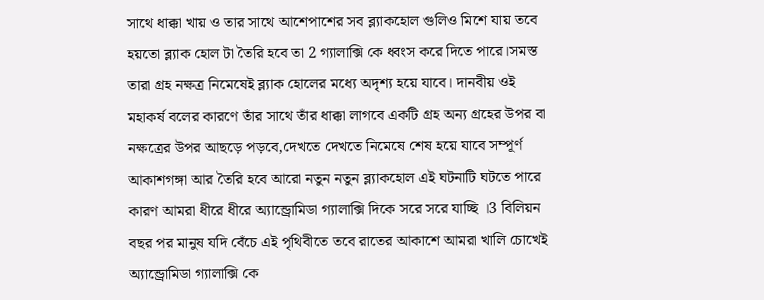সাথে ধাক্কা খায় ও তার সাথে আশেপাশের সব ব্ল্যাকহোল গুলিও মিশে যায় তবে হয়তো ব্ল্যাক হোল টা তৈরি হবে তা 2 গ্যালাক্সি কে ধ্বংস করে দিতে পারে।সমস্ত তারা গ্রহ নক্ষত্র নিমেষেই ব্ল্যাক হোলের মধ্যে অদৃশ্য হয়ে যাবে। দানবীয় ওই মহাকর্ষ বলের কারণে তাঁর সাথে তাঁর ধাক্কা লাগবে একটি গ্রহ অন্য গ্রহের উপর বা নক্ষত্রের উপর আছড়ে পড়বে,দেখতে দেখতে নিমেষে শেষ হয়ে যাবে সম্পূর্ণ আকাশগঙ্গা আর তৈরি হবে আরো নতুন নতুন ব্ল্যাকহোল এই ঘটনাটি ঘটতে পারে কারণ আমরা ধীরে ধীরে অ্যান্ড্রোমিডা গ্যালাক্সি দিকে সরে সরে যাচ্ছি ।3 বিলিয়ন বছর পর মানুষ যদি বেঁচে এই পৃথিবীতে তবে রাতের আকাশে আমরা খালি চোখেই অ্যান্ড্রোমিডা গ্যালাক্সি কে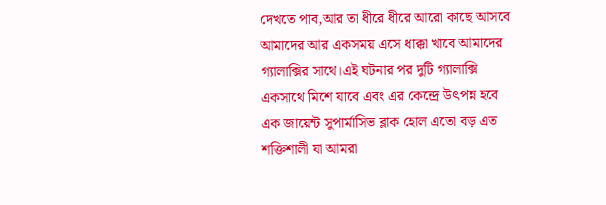দেখতে পাব,আর তা ধীরে ধীরে আরো কাছে আসবে আমাদের আর একসময় এসে ধাক্কা খাবে আমাদের গ্যালাক্সির সাথে।এই ঘটনার পর দুটি গ্যালাক্সি একসাথে মিশে যাবে এবং এর কেন্দ্রে উৎপন্ন হবে এক জায়েন্ট সুপার্মাসিভ ব্লাক হোল এতো বড় এত শক্তিশালী যা আমরা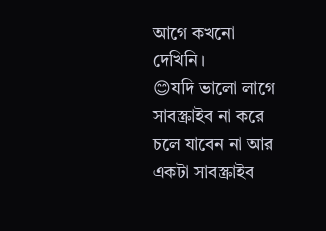আগে কখনো দেখিনি।
😊যদি ভালো লাগে সাবস্ক্রাইব না করে চলে যাবেন না আর একটা সাবস্ক্রাইব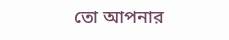তো আপনার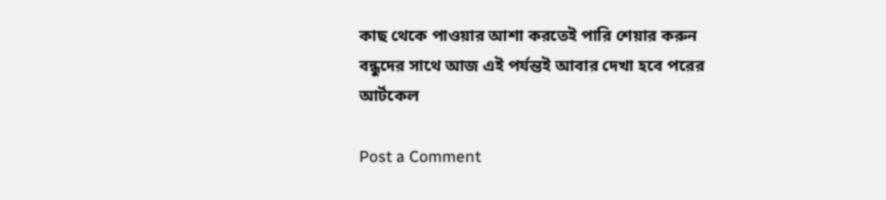কাছ থেকে পাওয়ার আশা করতেই পারি শেয়ার করুন বন্ধুদের সাথে আজ এই পর্যন্তই আবার দেখা হবে পরের আর্টকেল

Post a Comment